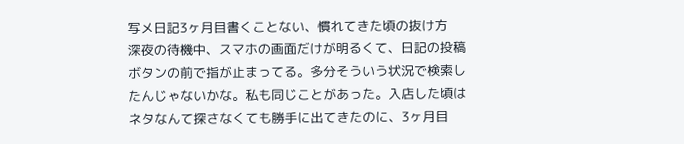写メ日記3ヶ月目書くことない、慣れてきた頃の抜け方
深夜の待機中、スマホの画面だけが明るくて、日記の投稿ボタンの前で指が止まってる。多分そういう状況で検索したんじゃないかな。私も同じことがあった。入店した頃はネタなんて探さなくても勝手に出てきたのに、3ヶ月目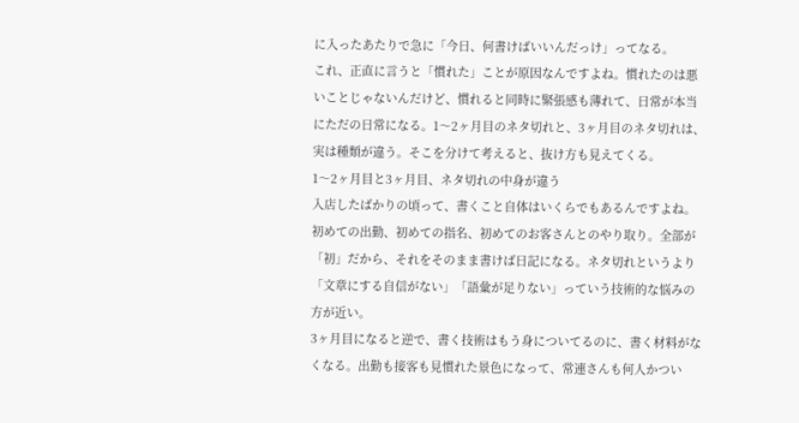に入ったあたりで急に「今日、何書けばいいんだっけ」ってなる。
これ、正直に言うと「慣れた」ことが原因なんですよね。慣れたのは悪いことじゃないんだけど、慣れると同時に緊張感も薄れて、日常が本当にただの日常になる。1〜2ヶ月目のネタ切れと、3ヶ月目のネタ切れは、実は種類が違う。そこを分けて考えると、抜け方も見えてくる。
1〜2ヶ月目と3ヶ月目、ネタ切れの中身が違う
入店したばかりの頃って、書くこと自体はいくらでもあるんですよね。初めての出勤、初めての指名、初めてのお客さんとのやり取り。全部が「初」だから、それをそのまま書けば日記になる。ネタ切れというより「文章にする自信がない」「語彙が足りない」っていう技術的な悩みの方が近い。
3ヶ月目になると逆で、書く技術はもう身についてるのに、書く材料がなくなる。出勤も接客も見慣れた景色になって、常連さんも何人かつい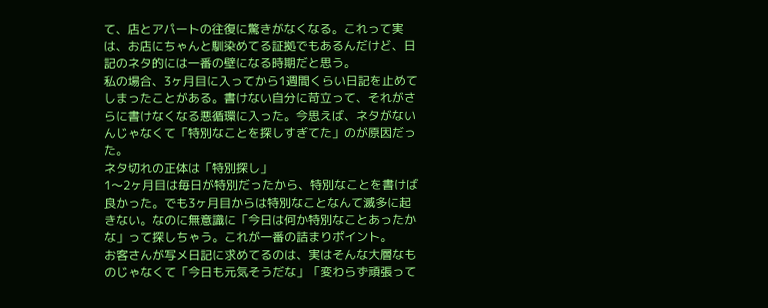て、店とアパートの往復に驚きがなくなる。これって実は、お店にちゃんと馴染めてる証拠でもあるんだけど、日記のネタ的には一番の壁になる時期だと思う。
私の場合、3ヶ月目に入ってから1週間くらい日記を止めてしまったことがある。書けない自分に苛立って、それがさらに書けなくなる悪循環に入った。今思えば、ネタがないんじゃなくて「特別なことを探しすぎてた」のが原因だった。
ネタ切れの正体は「特別探し」
1〜2ヶ月目は毎日が特別だったから、特別なことを書けば良かった。でも3ヶ月目からは特別なことなんて滅多に起きない。なのに無意識に「今日は何か特別なことあったかな」って探しちゃう。これが一番の詰まりポイント。
お客さんが写メ日記に求めてるのは、実はそんな大層なものじゃなくて「今日も元気そうだな」「変わらず頑張って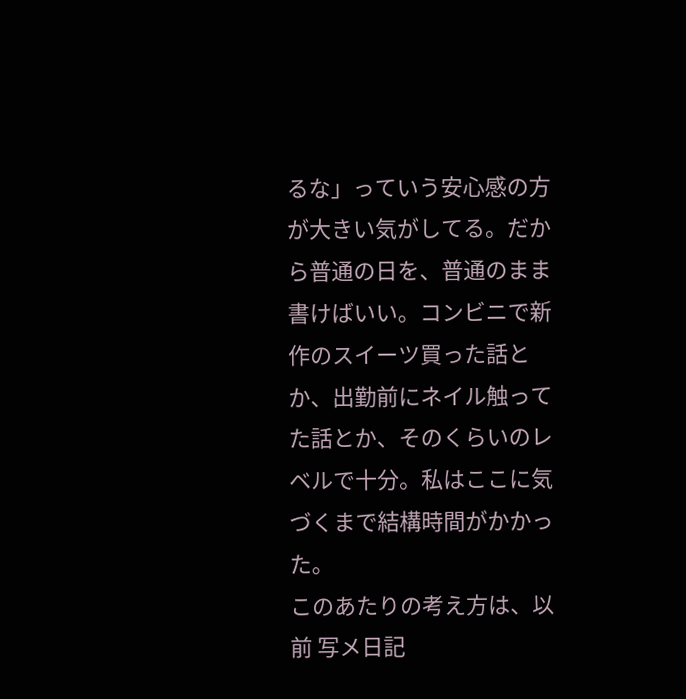るな」っていう安心感の方が大きい気がしてる。だから普通の日を、普通のまま書けばいい。コンビニで新作のスイーツ買った話とか、出勤前にネイル触ってた話とか、そのくらいのレベルで十分。私はここに気づくまで結構時間がかかった。
このあたりの考え方は、以前 写メ日記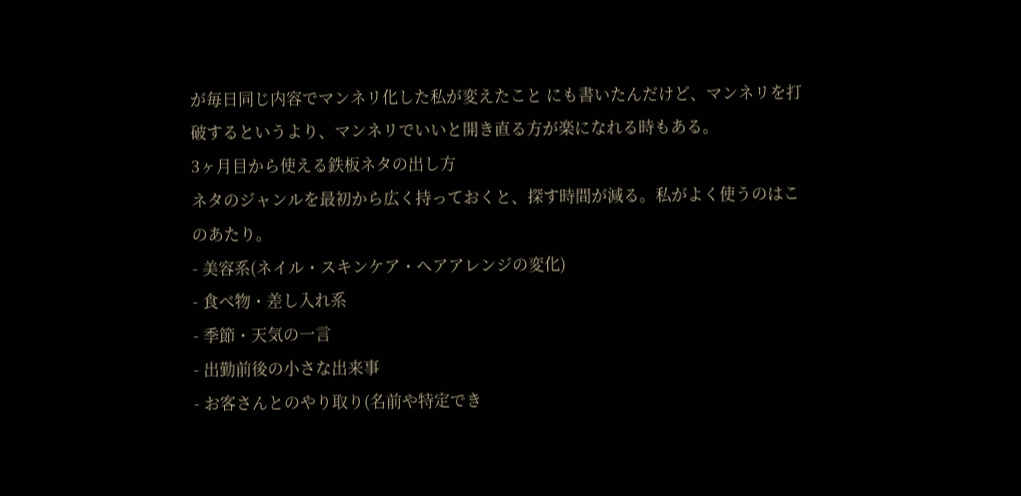が毎日同じ内容でマンネリ化した私が変えたこと にも書いたんだけど、マンネリを打破するというより、マンネリでいいと開き直る方が楽になれる時もある。
3ヶ月目から使える鉄板ネタの出し方
ネタのジャンルを最初から広く持っておくと、探す時間が減る。私がよく使うのはこのあたり。
- 美容系(ネイル・スキンケア・ヘアアレンジの変化)
- 食べ物・差し入れ系
- 季節・天気の一言
- 出勤前後の小さな出来事
- お客さんとのやり取り(名前や特定でき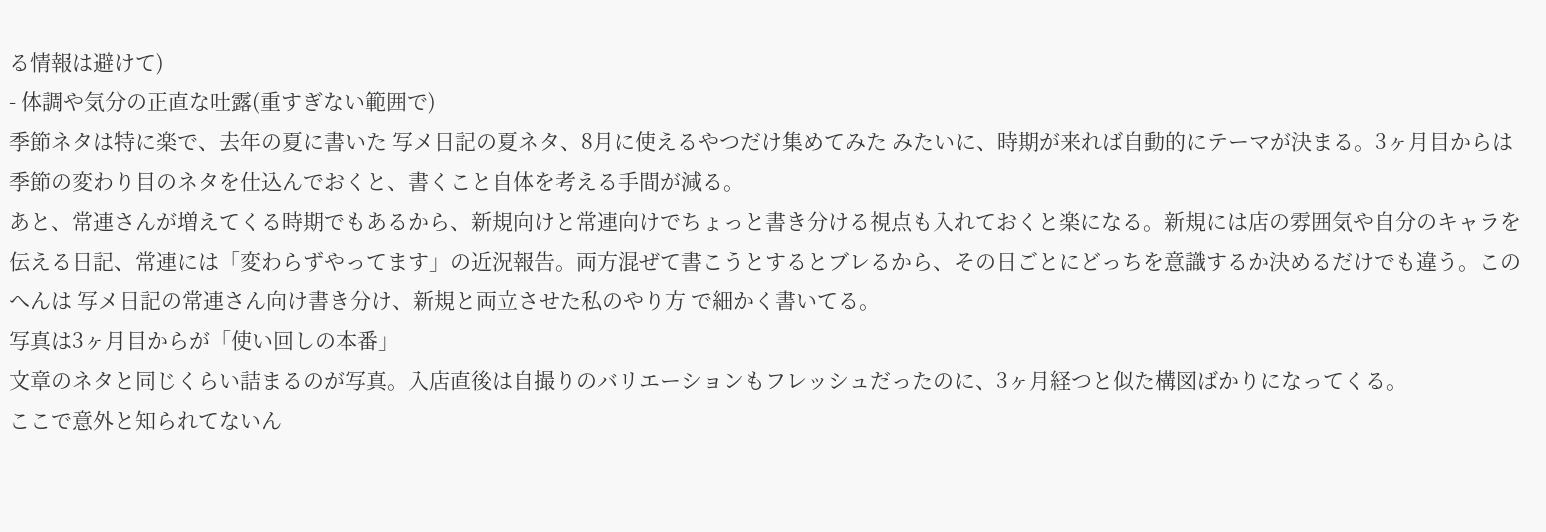る情報は避けて)
- 体調や気分の正直な吐露(重すぎない範囲で)
季節ネタは特に楽で、去年の夏に書いた 写メ日記の夏ネタ、8月に使えるやつだけ集めてみた みたいに、時期が来れば自動的にテーマが決まる。3ヶ月目からは季節の変わり目のネタを仕込んでおくと、書くこと自体を考える手間が減る。
あと、常連さんが増えてくる時期でもあるから、新規向けと常連向けでちょっと書き分ける視点も入れておくと楽になる。新規には店の雰囲気や自分のキャラを伝える日記、常連には「変わらずやってます」の近況報告。両方混ぜて書こうとするとブレるから、その日ごとにどっちを意識するか決めるだけでも違う。このへんは 写メ日記の常連さん向け書き分け、新規と両立させた私のやり方 で細かく書いてる。
写真は3ヶ月目からが「使い回しの本番」
文章のネタと同じくらい詰まるのが写真。入店直後は自撮りのバリエーションもフレッシュだったのに、3ヶ月経つと似た構図ばかりになってくる。
ここで意外と知られてないん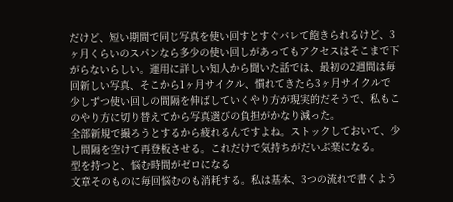だけど、短い期間で同じ写真を使い回すとすぐバレて飽きられるけど、3ヶ月くらいのスパンなら多少の使い回しがあってもアクセスはそこまで下がらないらしい。運用に詳しい知人から聞いた話では、最初の2週間は毎回新しい写真、そこから1ヶ月サイクル、慣れてきたら3ヶ月サイクルで少しずつ使い回しの間隔を伸ばしていくやり方が現実的だそうで、私もこのやり方に切り替えてから写真選びの負担がかなり減った。
全部新規で撮ろうとするから疲れるんですよね。ストックしておいて、少し間隔を空けて再登板させる。これだけで気持ちがだいぶ楽になる。
型を持つと、悩む時間がゼロになる
文章そのものに毎回悩むのも消耗する。私は基本、3つの流れで書くよう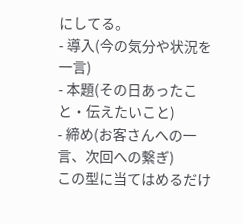にしてる。
- 導入(今の気分や状況を一言)
- 本題(その日あったこと・伝えたいこと)
- 締め(お客さんへの一言、次回への繋ぎ)
この型に当てはめるだけ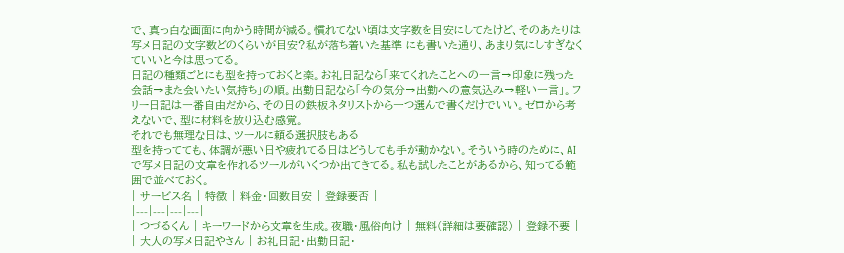で、真っ白な画面に向かう時間が減る。慣れてない頃は文字数を目安にしてたけど、そのあたりは 写メ日記の文字数どのくらいが目安?私が落ち着いた基準 にも書いた通り、あまり気にしすぎなくていいと今は思ってる。
日記の種類ごとにも型を持っておくと楽。お礼日記なら「来てくれたことへの一言→印象に残った会話→また会いたい気持ち」の順。出勤日記なら「今の気分→出勤への意気込み→軽い一言」。フリー日記は一番自由だから、その日の鉄板ネタリストから一つ選んで書くだけでいい。ゼロから考えないで、型に材料を放り込む感覚。
それでも無理な日は、ツールに頼る選択肢もある
型を持ってても、体調が悪い日や疲れてる日はどうしても手が動かない。そういう時のために、AIで写メ日記の文章を作れるツールがいくつか出てきてる。私も試したことがあるから、知ってる範囲で並べておく。
| サービス名 | 特徴 | 料金・回数目安 | 登録要否 |
|---|---|---|---|
| つづるくん | キーワードから文章を生成。夜職・風俗向け | 無料(詳細は要確認) | 登録不要 |
| 大人の写メ日記やさん | お礼日記・出勤日記・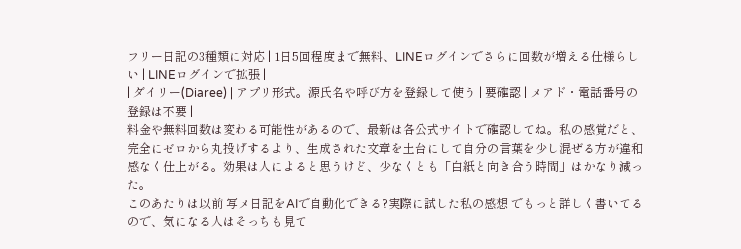フリー日記の3種類に対応 | 1日5回程度まで無料、LINEログインでさらに回数が増える仕様らしい | LINEログインで拡張 |
| ダイリー(Diaree) | アプリ形式。源氏名や呼び方を登録して使う | 要確認 | メアド・電話番号の登録は不要 |
料金や無料回数は変わる可能性があるので、最新は各公式サイトで確認してね。私の感覚だと、完全にゼロから丸投げするより、生成された文章を土台にして自分の言葉を少し混ぜる方が違和感なく仕上がる。効果は人によると思うけど、少なくとも「白紙と向き合う時間」はかなり減った。
このあたりは以前 写メ日記をAIで自動化できる?実際に試した私の感想 でもっと詳しく書いてるので、気になる人はそっちも見て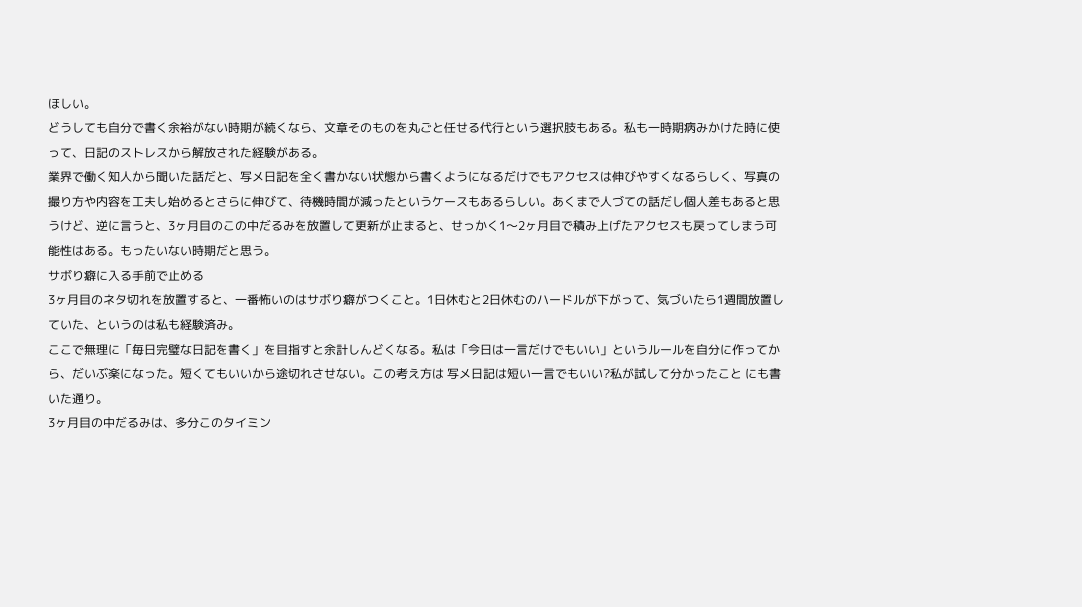ほしい。
どうしても自分で書く余裕がない時期が続くなら、文章そのものを丸ごと任せる代行という選択肢もある。私も一時期病みかけた時に使って、日記のストレスから解放された経験がある。
業界で働く知人から聞いた話だと、写メ日記を全く書かない状態から書くようになるだけでもアクセスは伸びやすくなるらしく、写真の撮り方や内容を工夫し始めるとさらに伸びて、待機時間が減ったというケースもあるらしい。あくまで人づての話だし個人差もあると思うけど、逆に言うと、3ヶ月目のこの中だるみを放置して更新が止まると、せっかく1〜2ヶ月目で積み上げたアクセスも戻ってしまう可能性はある。もったいない時期だと思う。
サボり癖に入る手前で止める
3ヶ月目のネタ切れを放置すると、一番怖いのはサボり癖がつくこと。1日休むと2日休むのハードルが下がって、気づいたら1週間放置していた、というのは私も経験済み。
ここで無理に「毎日完璧な日記を書く」を目指すと余計しんどくなる。私は「今日は一言だけでもいい」というルールを自分に作ってから、だいぶ楽になった。短くてもいいから途切れさせない。この考え方は 写メ日記は短い一言でもいい?私が試して分かったこと にも書いた通り。
3ヶ月目の中だるみは、多分このタイミン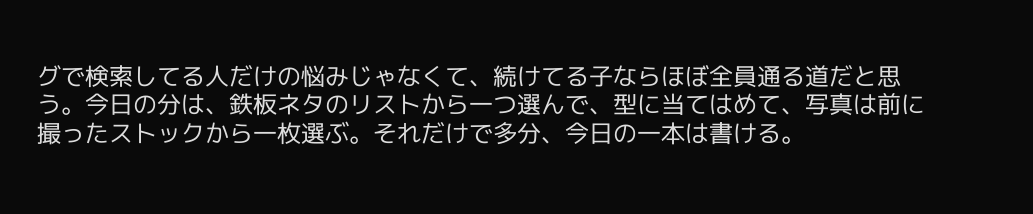グで検索してる人だけの悩みじゃなくて、続けてる子ならほぼ全員通る道だと思う。今日の分は、鉄板ネタのリストから一つ選んで、型に当てはめて、写真は前に撮ったストックから一枚選ぶ。それだけで多分、今日の一本は書ける。